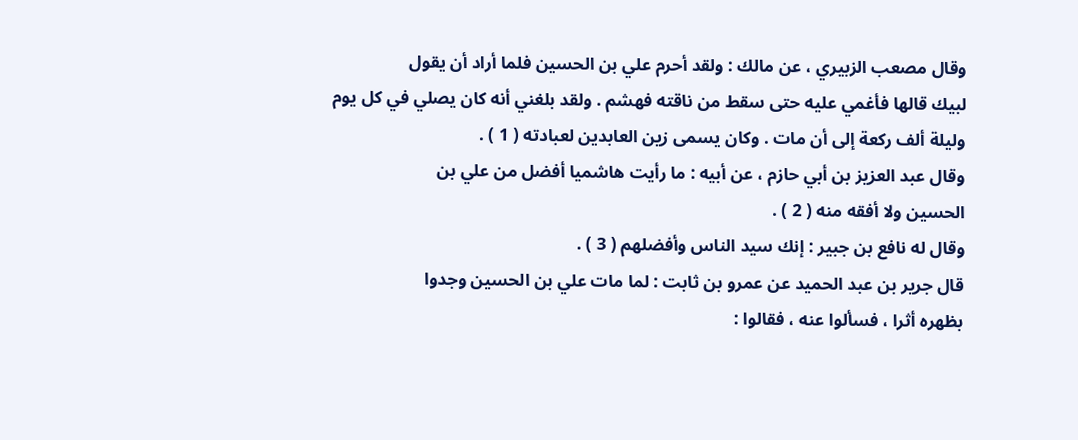وقال مصعب الزبيري ، عن مالك : ولقد أحرم علي بن الحسين فلما أراد أن يقول
لبيك قالها فأغمي عليه حتى سقط من ناقته فهشم . ولقد بلغني أنه كان يصلي في كل يوم
وليلة ألف ركعة إلى أن مات . وكان يسمى زين العابدين لعبادته ( 1 ) .
وقال عبد العزيز بن أبي حازم ، عن أبيه : ما رأيت هاشميا أفضل من علي بن
الحسين ولا أفقه منه ( 2 ) .
وقال له نافع بن جبير : إنك سيد الناس وأفضلهم ( 3 ) .
قال جرير بن عبد الحميد عن عمرو بن ثابت : لما مات علي بن الحسين وجدوا
بظهره أثرا ، فسألوا عنه ، فقالوا :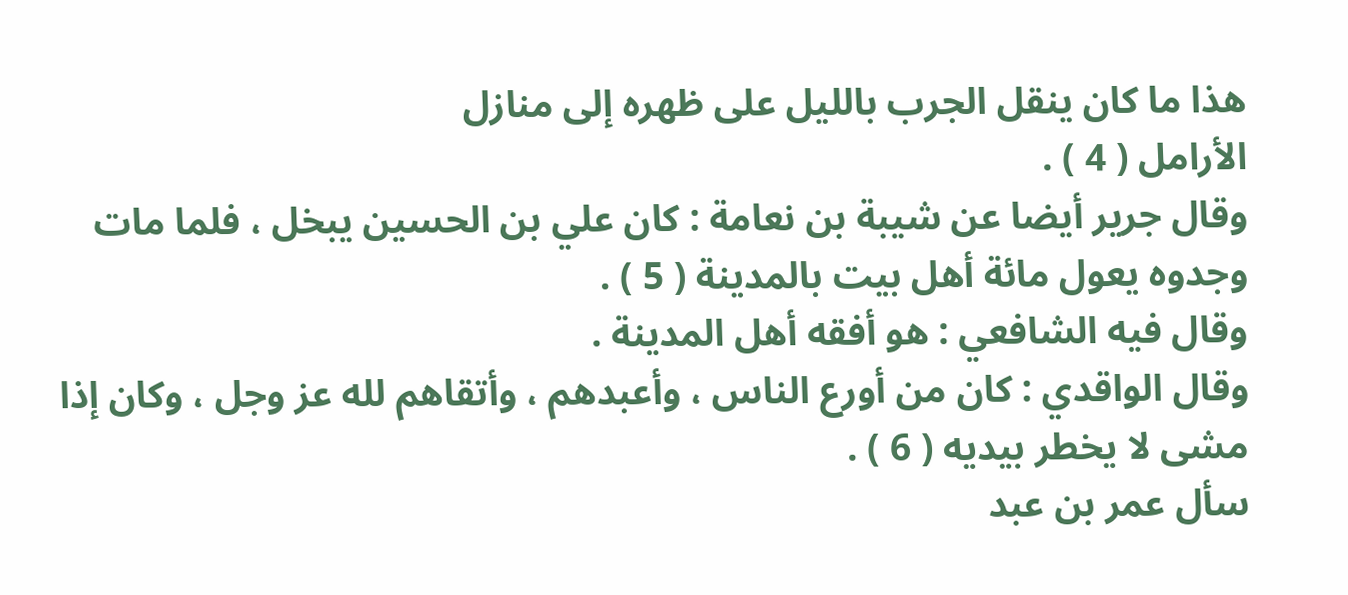هذا ما كان ينقل الجرب بالليل على ظهره إلى منازل
الأرامل ( 4 ) .
وقال جرير أيضا عن شيبة بن نعامة : كان علي بن الحسين يبخل ، فلما مات
وجدوه يعول مائة أهل بيت بالمدينة ( 5 ) .
وقال فيه الشافعي : هو أفقه أهل المدينة .
وقال الواقدي : كان من أورع الناس ، وأعبدهم ، وأتقاهم لله عز وجل ، وكان إذا
مشى لا يخطر بيديه ( 6 ) .
سأل عمر بن عبد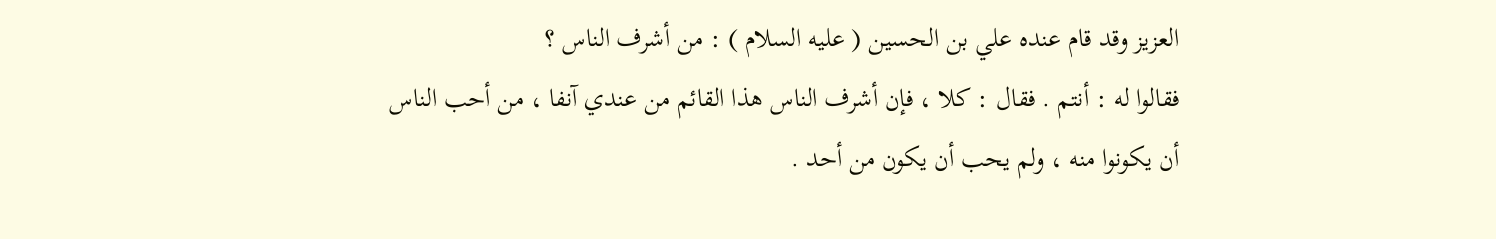العزيز وقد قام عنده علي بن الحسين ( عليه السلام ) : من أشرف الناس ؟
فقالوا له : أنتم . فقال : كلا ، فإن أشرف الناس هذا القائم من عندي آنفا ، من أحب الناس
أن يكونوا منه ، ولم يحب أن يكون من أحد .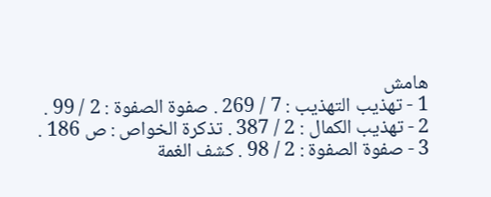هامش
1 - تهذيب التهذيب : 7 / 269 . صفوة الصفوة : 2 / 99 .
2 - تهذيب الكمال : 2 / 387 . تذكرة الخواص : ص 186 .
3 - صفوة الصفوة : 2 / 98 . كشف الغمة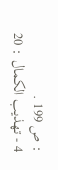: ص 199 .
4 - تهذيب الكمال : 20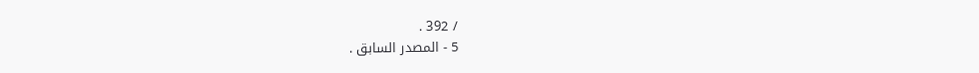/ 392 .
5 - المصدر السابق .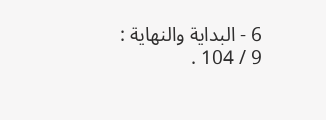6 - البداية والنهاية : 9 / 104 .